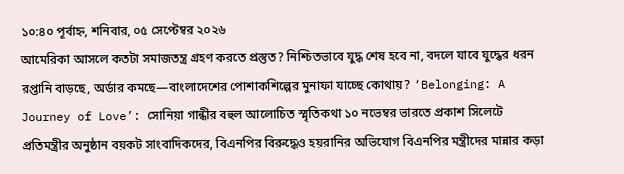১০:৪০ পূর্বাহ্ন, শনিবার, ০৫ সেপ্টেম্বর ২০২৬
আমেরিকা আসলে কতটা সমাজতন্ত্র গ্রহণ করতে প্রস্তুত? নিশ্চিতভাবে যুদ্ধ শেষ হবে না, বদলে যাবে যুদ্ধের ধরন রপ্তানি বাড়ছে, অর্ডার কমছে—বাংলাদেশের পোশাকশিল্পের মুনাফা যাচ্ছে কোথায়? ‘Belonging: A Journey of Love’: সোনিয়া গান্ধীর বহুল আলোচিত স্মৃতিকথা ১০ নভেম্বর ভারতে প্রকাশ সিলেটে প্রতিমন্ত্রীর অনুষ্ঠান বয়কট সাংবাদিকদের, বিএনপির বিরুদ্ধেও হয়রানির অভিযোগ বিএনপির মন্ত্রীদের মান্নার কড়া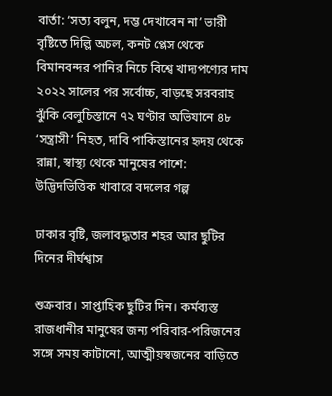বার্তা: ‘সত্য বলুন, দম্ভ দেখাবেন না’ ভারী বৃষ্টিতে দিল্লি অচল, কনট প্লেস থেকে বিমানবন্দর পানির নিচে বিশ্বে খাদ্যপণ্যের দাম ২০২২ সালের পর সর্বোচ্চ, বাড়ছে সরবরাহ ঝুঁকি বেলুচিস্তানে ৭২ ঘণ্টার অভিযানে ৪৮ ‘সন্ত্রাসী’ নিহত, দাবি পাকিস্তানের হৃদয় থেকে রান্না, স্বাস্থ্য থেকে মানুষের পাশে: উদ্ভিদভিত্তিক খাবারে বদলের গল্প

ঢাকার বৃষ্টি, জলাবদ্ধতার শহর আর ছুটির দিনের দীর্ঘশ্বাস

শুক্রবার। সাপ্তাহিক ছুটির দিন। কর্মব্যস্ত রাজধানীর মানুষের জন্য পরিবার-পরিজনের সঙ্গে সময় কাটানো, আত্মীয়স্বজনের বাড়িতে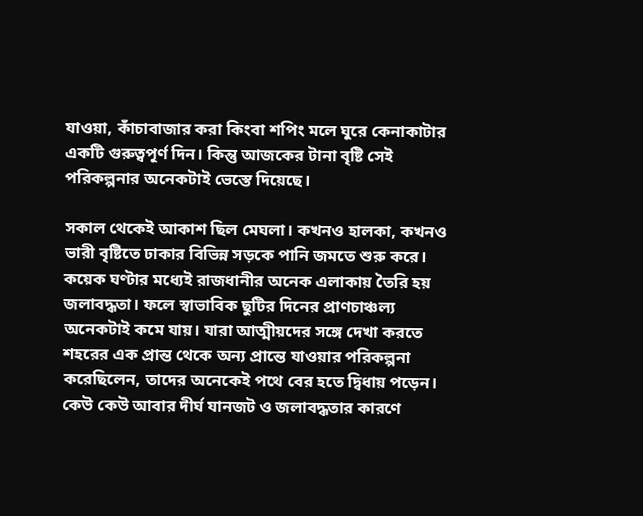যাওয়া, কাঁচাবাজার করা কিংবা শপিং মলে ঘুরে কেনাকাটার একটি গুরুত্বপূর্ণ দিন। কিন্তু আজকের টানা বৃষ্টি সেই পরিকল্পনার অনেকটাই ভেস্তে দিয়েছে।

সকাল থেকেই আকাশ ছিল মেঘলা। কখনও হালকা, কখনও ভারী বৃষ্টিতে ঢাকার বিভিন্ন সড়কে পানি জমতে শুরু করে। কয়েক ঘণ্টার মধ্যেই রাজধানীর অনেক এলাকায় তৈরি হয় জলাবদ্ধতা। ফলে স্বাভাবিক ছুটির দিনের প্রাণচাঞ্চল্য অনেকটাই কমে যায়। যারা আত্মীয়দের সঙ্গে দেখা করতে শহরের এক প্রান্ত থেকে অন্য প্রান্তে যাওয়ার পরিকল্পনা করেছিলেন, তাদের অনেকেই পথে বের হতে দ্বিধায় পড়েন। কেউ কেউ আবার দীর্ঘ যানজট ও জলাবদ্ধতার কারণে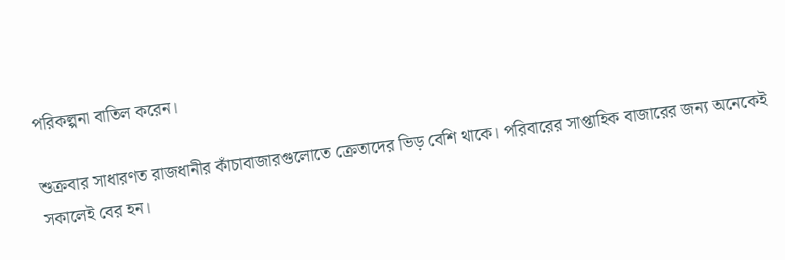পরিকল্পনা বাতিল করেন।

শুক্রবার সাধারণত রাজধানীর কাঁচাবাজারগুলোতে ক্রেতাদের ভিড় বেশি থাকে। পরিবারের সাপ্তাহিক বাজারের জন্য অনেকেই সকালেই বের হন।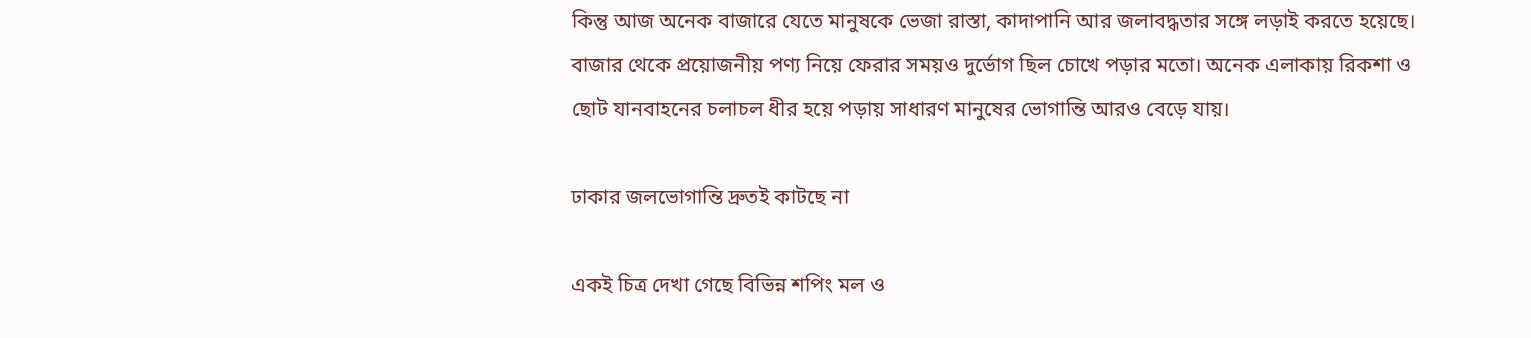কিন্তু আজ অনেক বাজারে যেতে মানুষকে ভেজা রাস্তা, কাদাপানি আর জলাবদ্ধতার সঙ্গে লড়াই করতে হয়েছে। বাজার থেকে প্রয়োজনীয় পণ্য নিয়ে ফেরার সময়ও দুর্ভোগ ছিল চোখে পড়ার মতো। অনেক এলাকায় রিকশা ও ছোট যানবাহনের চলাচল ধীর হয়ে পড়ায় সাধারণ মানুষের ভোগান্তি আরও বেড়ে যায়।

ঢাকার জলভোগান্তি দ্রুতই কাটছে না

একই চিত্র দেখা গেছে বিভিন্ন শপিং মল ও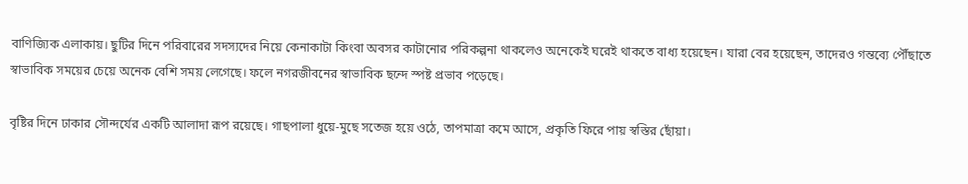বাণিজ্যিক এলাকায়। ছুটির দিনে পরিবারের সদস্যদের নিয়ে কেনাকাটা কিংবা অবসর কাটানোর পরিকল্পনা থাকলেও অনেকেই ঘরেই থাকতে বাধ্য হয়েছেন। যারা বের হয়েছেন, তাদেরও গন্তব্যে পৌঁছাতে স্বাভাবিক সময়ের চেয়ে অনেক বেশি সময় লেগেছে। ফলে নগরজীবনের স্বাভাবিক ছন্দে স্পষ্ট প্রভাব পড়েছে।

বৃষ্টির দিনে ঢাকার সৌন্দর্যের একটি আলাদা রূপ রয়েছে। গাছপালা ধুয়ে-মুছে সতেজ হয়ে ওঠে, তাপমাত্রা কমে আসে, প্রকৃতি ফিরে পায় স্বস্তির ছোঁয়া।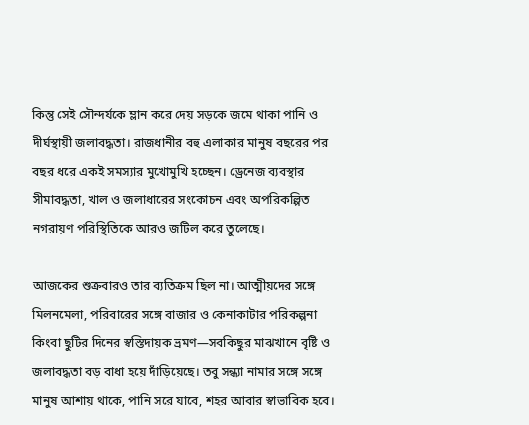কিন্তু সেই সৌন্দর্যকে ম্লান করে দেয় সড়কে জমে থাকা পানি ও দীর্ঘস্থায়ী জলাবদ্ধতা। রাজধানীর বহু এলাকার মানুষ বছরের পর বছর ধরে একই সমস্যার মুখোমুখি হচ্ছেন। ড্রেনেজ ব্যবস্থার সীমাবদ্ধতা, খাল ও জলাধারের সংকোচন এবং অপরিকল্পিত নগরায়ণ পরিস্থিতিকে আরও জটিল করে তুলেছে।

আজকের শুক্রবারও তার ব্যতিক্রম ছিল না। আত্মীয়দের সঙ্গে মিলনমেলা, পরিবারের সঙ্গে বাজার ও কেনাকাটার পরিকল্পনা কিংবা ছুটির দিনের স্বস্তিদায়ক ভ্রমণ—সবকিছুর মাঝখানে বৃষ্টি ও জলাবদ্ধতা বড় বাধা হয়ে দাঁড়িয়েছে। তবু সন্ধ্যা নামার সঙ্গে সঙ্গে মানুষ আশায় থাকে, পানি সরে যাবে, শহর আবার স্বাভাবিক হবে।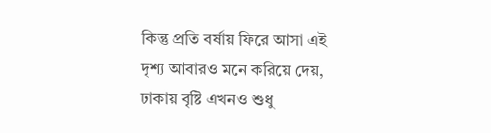কিন্তু প্রতি বর্ষায় ফিরে আসা এই দৃশ্য আবারও মনে করিয়ে দেয়, ঢাকায় বৃষ্টি এখনও শুধু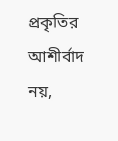প্রকৃতির আশীর্বাদ নয়,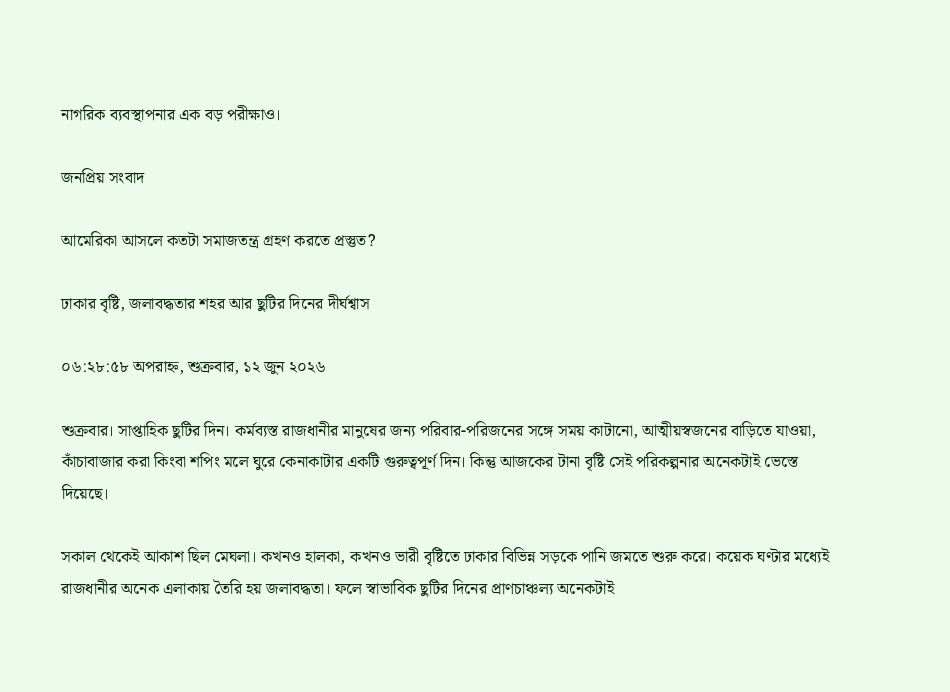নাগরিক ব্যবস্থাপনার এক বড় পরীক্ষাও।

জনপ্রিয় সংবাদ

আমেরিকা আসলে কতটা সমাজতন্ত্র গ্রহণ করতে প্রস্তুত?

ঢাকার বৃষ্টি, জলাবদ্ধতার শহর আর ছুটির দিনের দীর্ঘশ্বাস

০৬:২৮:৫৮ অপরাহ্ন, শুক্রবার, ১২ জুন ২০২৬

শুক্রবার। সাপ্তাহিক ছুটির দিন। কর্মব্যস্ত রাজধানীর মানুষের জন্য পরিবার-পরিজনের সঙ্গে সময় কাটানো, আত্মীয়স্বজনের বাড়িতে যাওয়া, কাঁচাবাজার করা কিংবা শপিং মলে ঘুরে কেনাকাটার একটি গুরুত্বপূর্ণ দিন। কিন্তু আজকের টানা বৃষ্টি সেই পরিকল্পনার অনেকটাই ভেস্তে দিয়েছে।

সকাল থেকেই আকাশ ছিল মেঘলা। কখনও হালকা, কখনও ভারী বৃষ্টিতে ঢাকার বিভিন্ন সড়কে পানি জমতে শুরু করে। কয়েক ঘণ্টার মধ্যেই রাজধানীর অনেক এলাকায় তৈরি হয় জলাবদ্ধতা। ফলে স্বাভাবিক ছুটির দিনের প্রাণচাঞ্চল্য অনেকটাই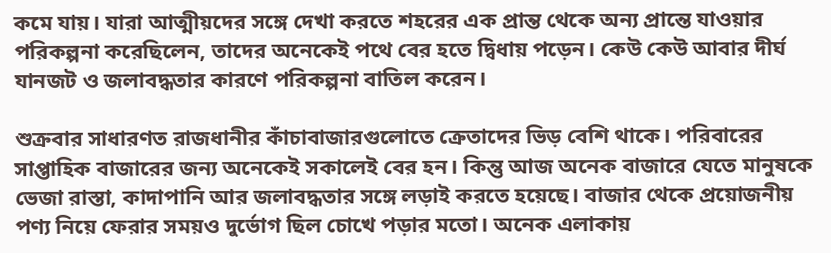কমে যায়। যারা আত্মীয়দের সঙ্গে দেখা করতে শহরের এক প্রান্ত থেকে অন্য প্রান্তে যাওয়ার পরিকল্পনা করেছিলেন, তাদের অনেকেই পথে বের হতে দ্বিধায় পড়েন। কেউ কেউ আবার দীর্ঘ যানজট ও জলাবদ্ধতার কারণে পরিকল্পনা বাতিল করেন।

শুক্রবার সাধারণত রাজধানীর কাঁচাবাজারগুলোতে ক্রেতাদের ভিড় বেশি থাকে। পরিবারের সাপ্তাহিক বাজারের জন্য অনেকেই সকালেই বের হন। কিন্তু আজ অনেক বাজারে যেতে মানুষকে ভেজা রাস্তা, কাদাপানি আর জলাবদ্ধতার সঙ্গে লড়াই করতে হয়েছে। বাজার থেকে প্রয়োজনীয় পণ্য নিয়ে ফেরার সময়ও দুর্ভোগ ছিল চোখে পড়ার মতো। অনেক এলাকায়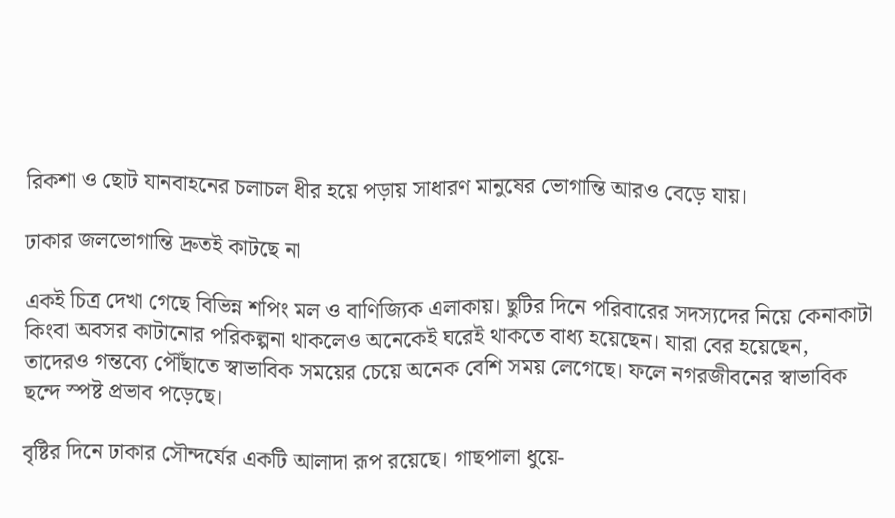রিকশা ও ছোট যানবাহনের চলাচল ধীর হয়ে পড়ায় সাধারণ মানুষের ভোগান্তি আরও বেড়ে যায়।

ঢাকার জলভোগান্তি দ্রুতই কাটছে না

একই চিত্র দেখা গেছে বিভিন্ন শপিং মল ও বাণিজ্যিক এলাকায়। ছুটির দিনে পরিবারের সদস্যদের নিয়ে কেনাকাটা কিংবা অবসর কাটানোর পরিকল্পনা থাকলেও অনেকেই ঘরেই থাকতে বাধ্য হয়েছেন। যারা বের হয়েছেন, তাদেরও গন্তব্যে পৌঁছাতে স্বাভাবিক সময়ের চেয়ে অনেক বেশি সময় লেগেছে। ফলে নগরজীবনের স্বাভাবিক ছন্দে স্পষ্ট প্রভাব পড়েছে।

বৃষ্টির দিনে ঢাকার সৌন্দর্যের একটি আলাদা রূপ রয়েছে। গাছপালা ধুয়ে-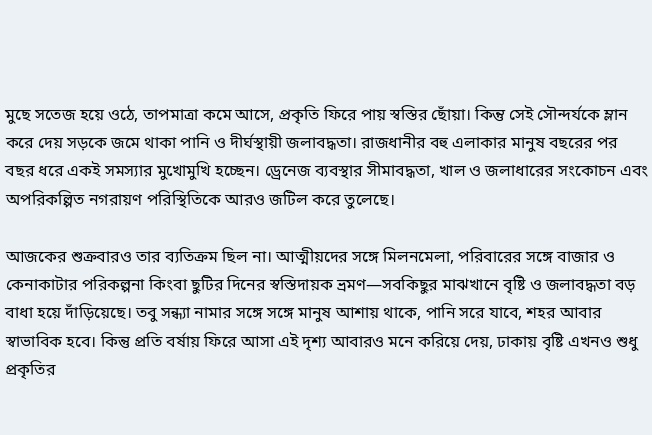মুছে সতেজ হয়ে ওঠে, তাপমাত্রা কমে আসে, প্রকৃতি ফিরে পায় স্বস্তির ছোঁয়া। কিন্তু সেই সৌন্দর্যকে ম্লান করে দেয় সড়কে জমে থাকা পানি ও দীর্ঘস্থায়ী জলাবদ্ধতা। রাজধানীর বহু এলাকার মানুষ বছরের পর বছর ধরে একই সমস্যার মুখোমুখি হচ্ছেন। ড্রেনেজ ব্যবস্থার সীমাবদ্ধতা, খাল ও জলাধারের সংকোচন এবং অপরিকল্পিত নগরায়ণ পরিস্থিতিকে আরও জটিল করে তুলেছে।

আজকের শুক্রবারও তার ব্যতিক্রম ছিল না। আত্মীয়দের সঙ্গে মিলনমেলা, পরিবারের সঙ্গে বাজার ও কেনাকাটার পরিকল্পনা কিংবা ছুটির দিনের স্বস্তিদায়ক ভ্রমণ—সবকিছুর মাঝখানে বৃষ্টি ও জলাবদ্ধতা বড় বাধা হয়ে দাঁড়িয়েছে। তবু সন্ধ্যা নামার সঙ্গে সঙ্গে মানুষ আশায় থাকে, পানি সরে যাবে, শহর আবার স্বাভাবিক হবে। কিন্তু প্রতি বর্ষায় ফিরে আসা এই দৃশ্য আবারও মনে করিয়ে দেয়, ঢাকায় বৃষ্টি এখনও শুধু প্রকৃতির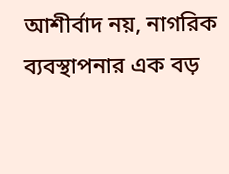আশীর্বাদ নয়, নাগরিক ব্যবস্থাপনার এক বড়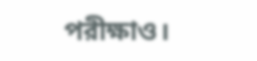পরীক্ষাও।